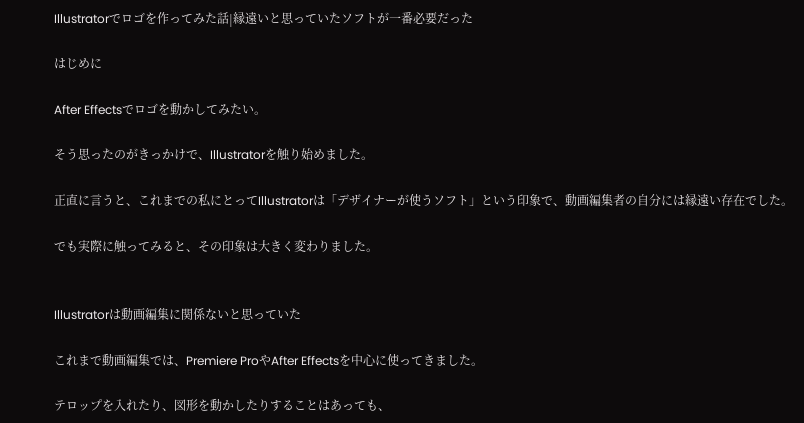Illustratorでロゴを作ってみた話|縁遠いと思っていたソフトが一番必要だった

はじめに

After Effectsでロゴを動かしてみたい。

そう思ったのがきっかけで、Illustratorを触り始めました。

正直に言うと、これまでの私にとってIllustratorは「デザイナーが使うソフト」という印象で、動画編集者の自分には縁遠い存在でした。

でも実際に触ってみると、その印象は大きく変わりました。


Illustratorは動画編集に関係ないと思っていた

これまで動画編集では、Premiere ProやAfter Effectsを中心に使ってきました。

テロップを入れたり、図形を動かしたりすることはあっても、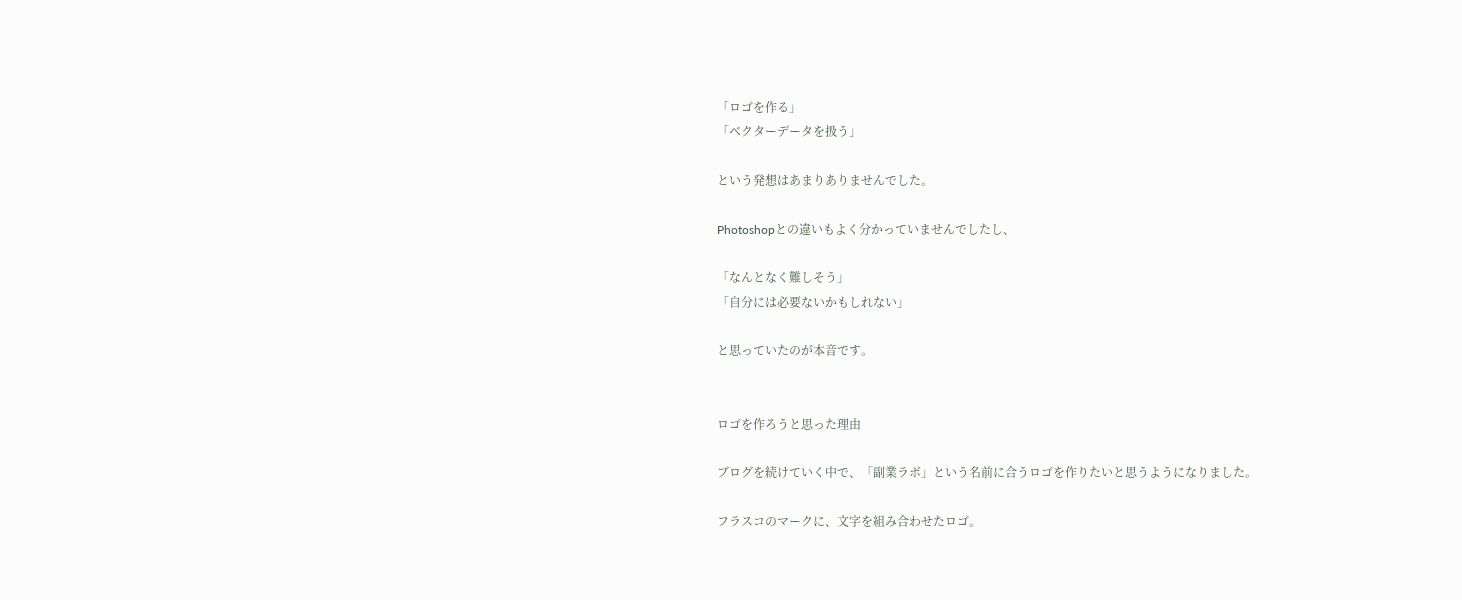「ロゴを作る」
「ベクターデータを扱う」

という発想はあまりありませんでした。

Photoshopとの違いもよく分かっていませんでしたし、

「なんとなく難しそう」
「自分には必要ないかもしれない」

と思っていたのが本音です。


ロゴを作ろうと思った理由

ブログを続けていく中で、「副業ラボ」という名前に合うロゴを作りたいと思うようになりました。

フラスコのマークに、文字を組み合わせたロゴ。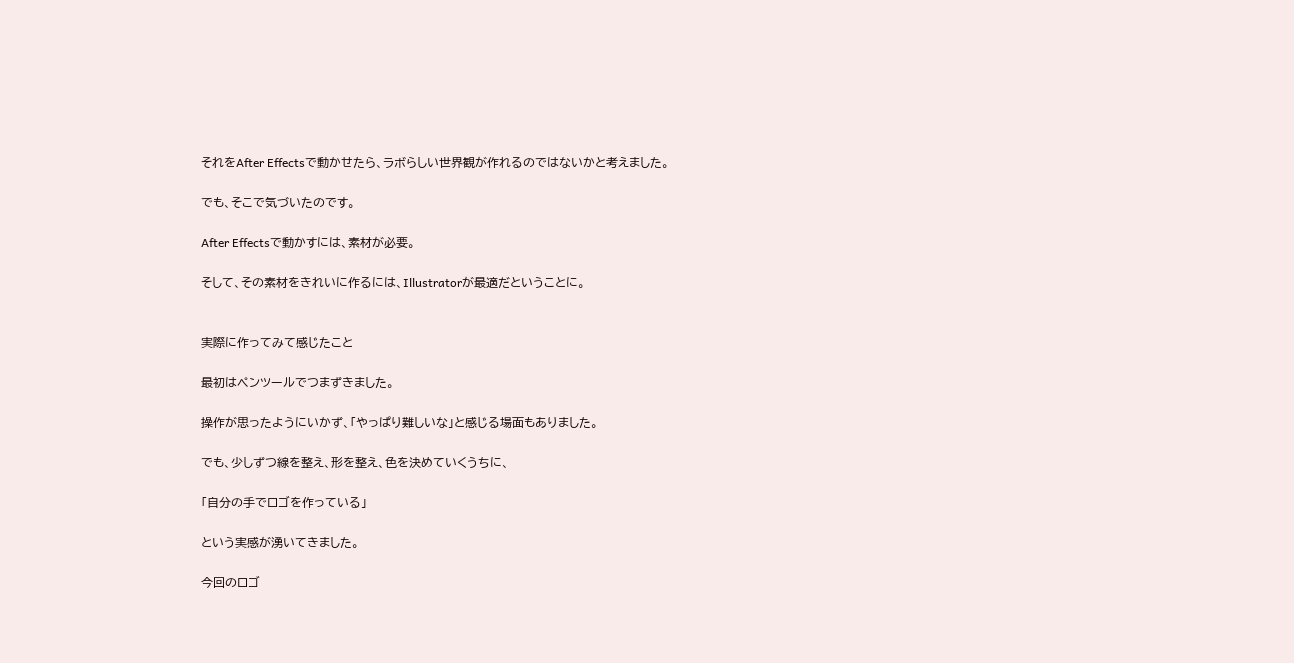それをAfter Effectsで動かせたら、ラボらしい世界観が作れるのではないかと考えました。

でも、そこで気づいたのです。

After Effectsで動かすには、素材が必要。

そして、その素材をきれいに作るには、Illustratorが最適だということに。


実際に作ってみて感じたこと

最初はペンツールでつまずきました。

操作が思ったようにいかず、「やっぱり難しいな」と感じる場面もありました。

でも、少しずつ線を整え、形を整え、色を決めていくうちに、

「自分の手でロゴを作っている」

という実感が湧いてきました。

今回のロゴ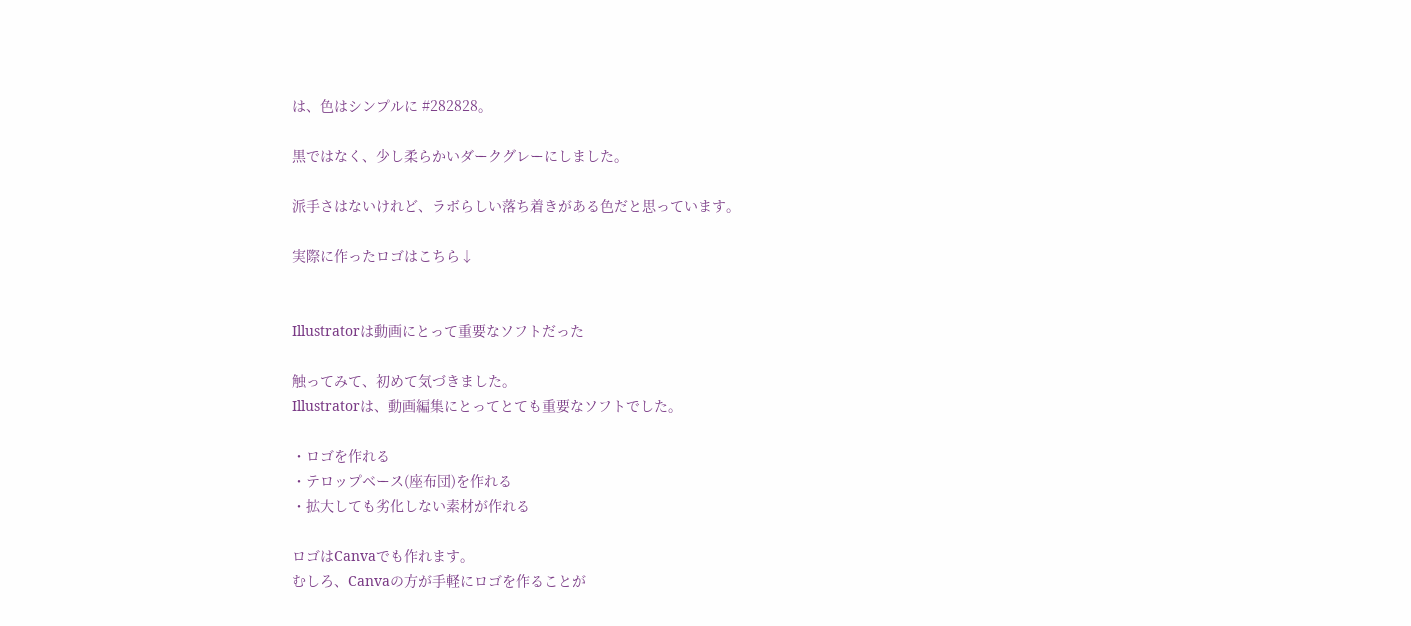は、色はシンプルに #282828。

黒ではなく、少し柔らかいダークグレーにしました。

派手さはないけれど、ラボらしい落ち着きがある色だと思っています。

実際に作ったロゴはこちら↓


Illustratorは動画にとって重要なソフトだった

触ってみて、初めて気づきました。
Illustratorは、動画編集にとってとても重要なソフトでした。

・ロゴを作れる
・テロップベース(座布団)を作れる
・拡大しても劣化しない素材が作れる

ロゴはCanvaでも作れます。
むしろ、Canvaの方が手軽にロゴを作ることが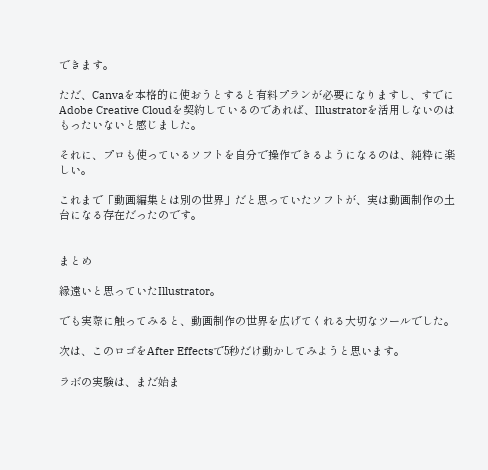できます。

ただ、Canvaを本格的に使おうとすると有料プランが必要になりますし、すでにAdobe Creative Cloudを契約しているのであれば、Illustratorを活用しないのはもったいないと感じました。

それに、プロも使っているソフトを自分で操作できるようになるのは、純粋に楽しい。

これまで「動画編集とは別の世界」だと思っていたソフトが、実は動画制作の土台になる存在だったのです。


まとめ

縁遠いと思っていたIllustrator。

でも実際に触ってみると、動画制作の世界を広げてくれる大切なツールでした。

次は、このロゴをAfter Effectsで5秒だけ動かしてみようと思います。

ラボの実験は、まだ始ま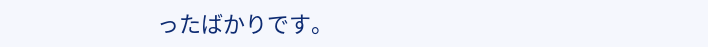ったばかりです。